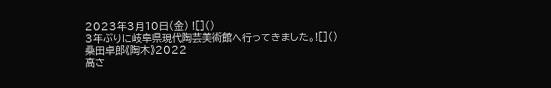2023年3月10日(金) ![]()
3年ぶりに岐阜県現代陶芸美術館へ行ってきました。![]()
桑田卓郎《陶木》2022
高さ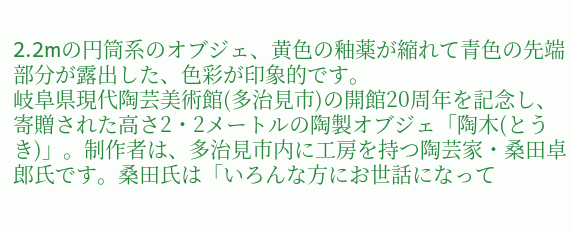2.2mの円筒系のオブジェ、黄色の釉薬が縮れて青色の先端部分が露出した、色彩が印象的です。
岐阜県現代陶芸美術館(多治見市)の開館20周年を記念し、寄贈された高さ2・2メートルの陶製オブジェ「陶木(とうき)」。制作者は、多治見市内に工房を持つ陶芸家・桑田卓郎氏です。桑田氏は「いろんな方にお世話になって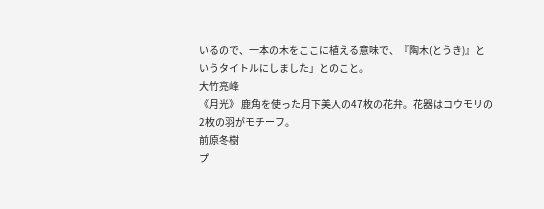いるので、一本の木をここに植える意味で、『陶木(とうき)』というタイトルにしました」とのこと。
大竹亮峰
《月光》 鹿角を使った月下美人の47枚の花弁。花器はコウモリの2枚の羽がモチーフ。
前原冬樹
プ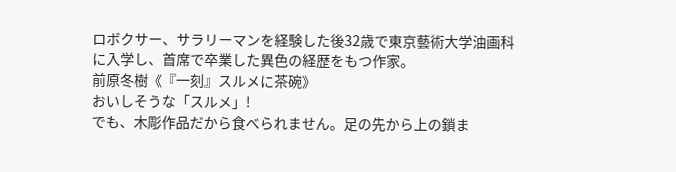ロボクサー、サラリーマンを経験した後32歳で東京藝術大学油画科に入学し、首席で卒業した異色の経歴をもつ作家。
前原冬樹《『一刻』スルメに茶碗》
おいしそうな「スルメ」!
でも、木彫作品だから食べられません。足の先から上の鎖ま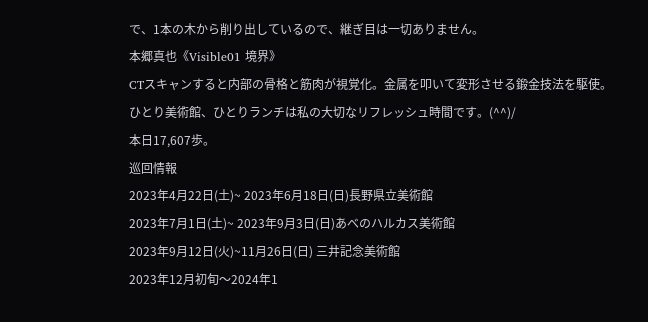で、1本の木から削り出しているので、継ぎ目は一切ありません。
本郷真也《Visible01 境界》
CTスキャンすると内部の骨格と筋肉が視覚化。金属を叩いて変形させる鍛金技法を駆使。
ひとり美術館、ひとりランチは私の大切なリフレッシュ時間です。(^^)/
本日17,607歩。
巡回情報
2023年4月22日(土)~ 2023年6月18日(日)長野県立美術館
2023年7月1日(土)~ 2023年9月3日(日)あべのハルカス美術館
2023年9月12日(火)~11月26日(日) 三井記念美術館
2023年12月初旬〜2024年1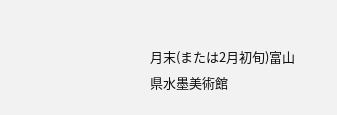月末(または2月初旬)富山県水墨美術館